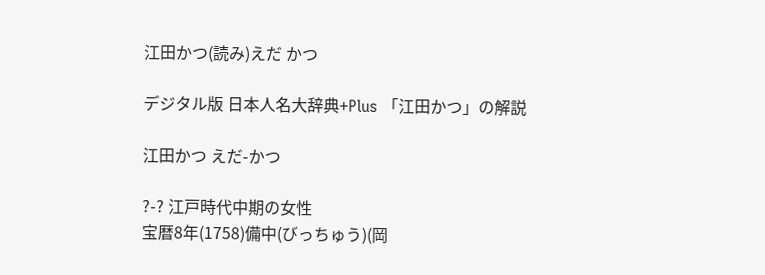江田かつ(読み)えだ かつ

デジタル版 日本人名大辞典+Plus 「江田かつ」の解説

江田かつ えだ-かつ

?-? 江戸時代中期の女性
宝暦8年(1758)備中(びっちゅう)(岡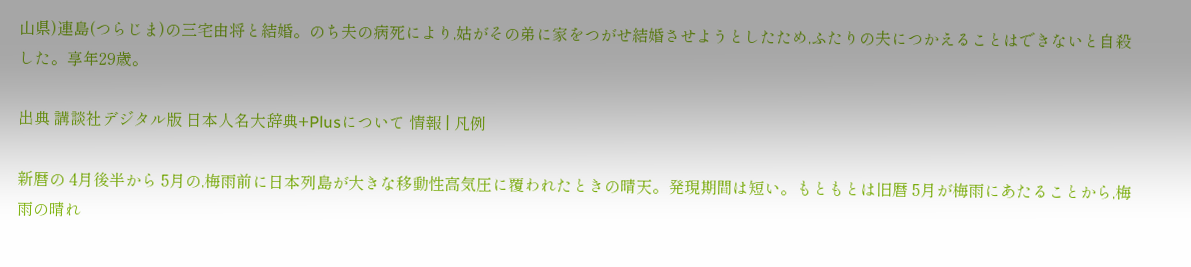山県)連島(つらじま)の三宅由将と結婚。のち夫の病死により,姑がその弟に家をつがせ結婚させようとしたため,ふたりの夫につかえることはできないと自殺した。享年29歳。

出典 講談社デジタル版 日本人名大辞典+Plusについて 情報 | 凡例

新暦の 4月後半から 5月の,梅雨前に日本列島が大きな移動性高気圧に覆われたときの晴天。発現期間は短い。もともとは旧暦 5月が梅雨にあたることから,梅雨の晴れ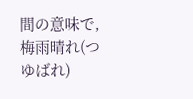間の意味で,梅雨晴れ(つゆばれ)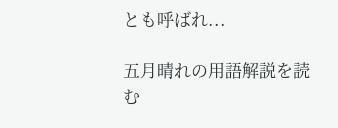とも呼ばれ...

五月晴れの用語解説を読む